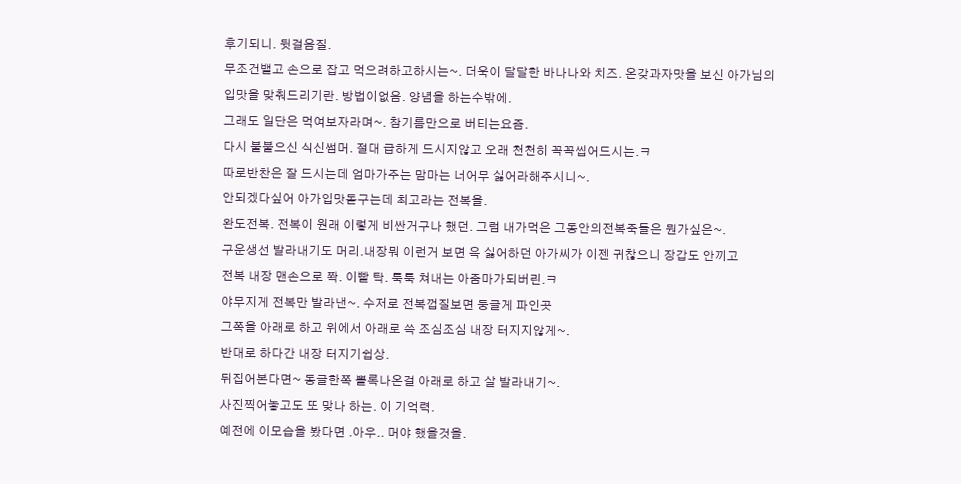후기되니. 뒷걸음질.
무조건뱉고 손으로 잡고 먹으려하고하시는~. 더욱이 달달한 바나나와 치즈. 온갖과자맛을 보신 아가님의
입맛을 맞춰드리기란. 방법이없음. 양념을 하는수밖에.
그래도 일단은 먹여보자라며~. 참기름만으로 버티는요즘.
다시 불붙으신 식신썸머. 절대 급하게 드시지않고 오래 천천히 꼭꼭씹어드시는.ㅋ
따로반찬은 잘 드시는데 엄마가주는 맘마는 너어무 싫어라해주시니~.
안되겠다싶어 아가입맛돋구는데 최고라는 전복을.
완도전복. 전복이 원래 이렇게 비싼거구나 했던. 그럼 내가먹은 그동안의전복죽들은 뭔가싶은~.
구운생선 발라내기도 머리.내장뭐 이런거 보면 윽 싫어하던 아가씨가 이젠 귀찮으니 장갑도 안끼고
전복 내장 맨손으로 쫙. 이빨 탁. 툭툭 쳐내는 아줌마가되버린.ㅋ
야무지게 전복만 발라낸~. 수저로 전복껍질보면 둥글게 파인곳
그쪽을 아래로 하고 위에서 아래로 쓱 조심조심 내장 터지지않게~.
반대로 하다간 내장 터지기쉽상.
뒤집어본다면~ 동글한쪽 뽈록나온걸 아래로 하고 살 발라내기~.
사진찍어놓고도 또 맞나 하는. 이 기억력.
예전에 이모습을 봤다면 .아우.. 머야 했을것을.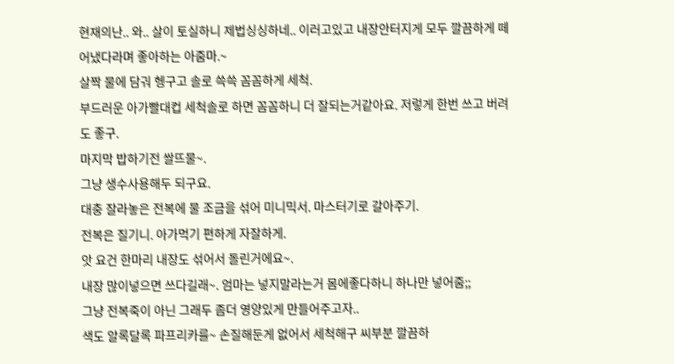현재의난.. 와.. 살이 토실하니 제법싱싱하네.. 이러고있고 내장안터지게 모두 깔끔하게 떼어냈다라며 좋아하는 아줌마.~
살짝 물에 담궈 헹구고 솔로 쓱쓱 꼼꼼하게 세척.
부드러운 아가빨대컵 세척솔로 하면 꼼꼼하니 더 잘되는거같아요. 저렇게 한번 쓰고 버려도 좋구.
마지막 밥하기전 쌀뜨물~.
그냥 생수사용해두 되구요.
대충 잘라놓은 전복에 물 조금을 섞어 미니믹서. 마스터기로 갈아주기.
전복은 질기니. 아가먹기 편하게 자잘하게.
앗 요건 한마리 내장도 섞어서 돌린거에요~.
내장 많이넣으면 쓰다길래~. 엄마는 넣지말라는거 몸에좋다하니 하나만 넣어줌;;
그냥 전복죽이 아닌 그래두 좀더 영양있게 만들어주고자..
색도 알록달록 파프리카를~ 손질해둔게 없어서 세척해구 씨부분 깔끔하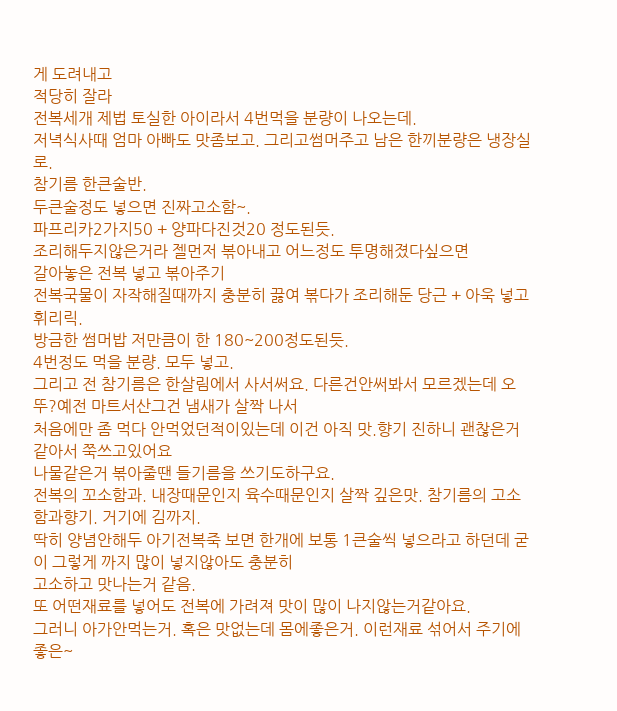게 도려내고
적당히 잘라
전복세개 제법 토실한 아이라서 4번먹을 분량이 나오는데.
저녁식사때 엄마 아빠도 맛좀보고. 그리고썸머주고 남은 한끼분량은 냉장실로.
참기름 한큰술반.
두큰술정도 넣으면 진짜고소함~.
파프리카2가지50 + 양파다진것20 정도된듯.
조리해두지않은거라 젤먼저 볶아내고 어느정도 투명해졌다싶으면
갈아놓은 전복 넣고 볶아주기
전복국물이 자작해질때까지 충분히 끓여 볶다가 조리해둔 당근 + 아욱 넣고 휘리릭.
방금한 썸머밥 저만큼이 한 180~200정도된듯.
4번정도 먹을 분량. 모두 넣고.
그리고 전 참기름은 한살림에서 사서써요. 다른건안써봐서 모르겠는데 오뚜?예전 마트서산그건 냄새가 살짝 나서
처음에만 좀 먹다 안먹었던적이있는데 이건 아직 맛.향기 진하니 괜찮은거 같아서 쭉쓰고있어요
나물같은거 볶아줄땐 들기름을 쓰기도하구요.
전복의 꼬소함과. 내장때문인지 육수때문인지 살짝 깊은맛. 참기름의 고소함과향기. 거기에 김까지.
딱히 양념안해두 아기전복죽 보면 한개에 보통 1큰술씩 넣으라고 하던데 굳이 그렇게 까지 많이 넣지않아도 충분히
고소하고 맛나는거 같음.
또 어떤재료를 넣어도 전복에 가려져 맛이 많이 나지않는거같아요.
그러니 아가안먹는거. 혹은 맛없는데 몸에좋은거. 이런재료 섞어서 주기에 좋은~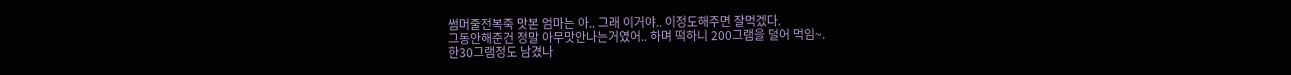썸머줄전복죽 맛본 엄마는 아.. 그래 이거야.. 이정도해주면 잘먹겠다.
그동안해준건 정말 아무맛안나는거였어.. 하며 떡하니 200그램을 덜어 먹임~.
한30그램정도 남겼나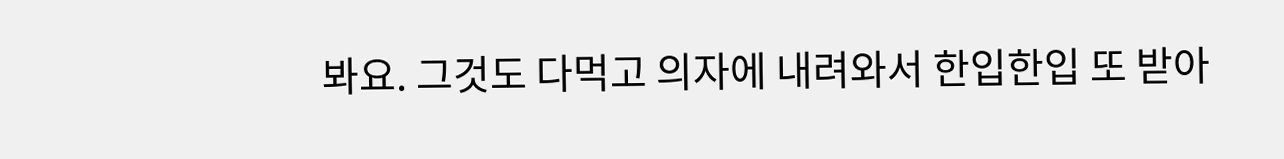봐요. 그것도 다먹고 의자에 내려와서 한입한입 또 받아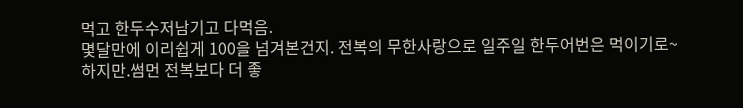먹고 한두수저남기고 다먹음.
몇달만에 이리쉽게 100을 넘겨본건지. 전복의 무한사랑으로 일주일 한두어번은 먹이기로~
하지만.썸먼 전복보다 더 좋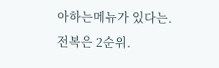아하는메뉴가 있다는.
전복은 2순위.